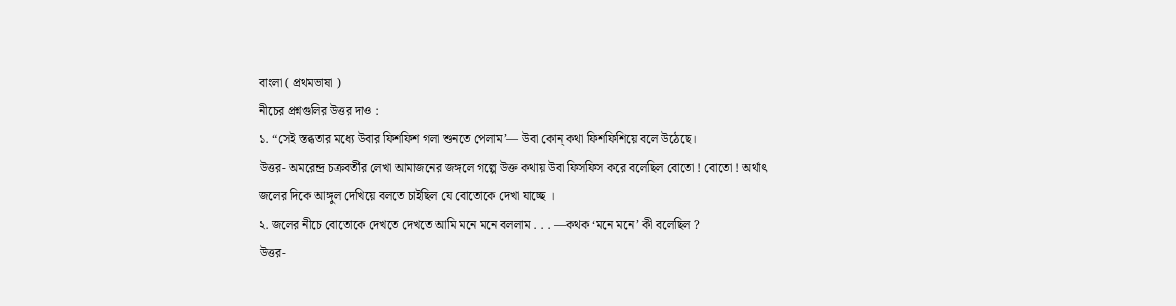বাংলা ( প্রথমভাষা )
নীচের প্রশ্নগুলির উত্তর দাও :
১. “সেই স্তব্ধতার মধ্যে উবার ফিশফিশ গলা শুনতে পেলাম’— উবা কোন্ কথা ফিশফিশিয়ে বলে উঠেছে।
উত্তর- অমরেন্দ্র চক্রবর্তীর লেখা আমাজনের জঙ্গলে গল্পে উক্ত কথায় উবা ফিসফিস করে বলেছিল বোতো ! বোতো ! অর্থাৎ জলের দিকে আঙ্গুল দেখিয়ে বলতে চাইছিল যে বোতোকে দেখা যাচ্ছে ।
২. জলের নীচে বোতোকে দেখতে দেখতে আমি মনে মনে বললাম . . . —কথক ‘মনে মনে’ কী বলেছিল ?
উত্তর-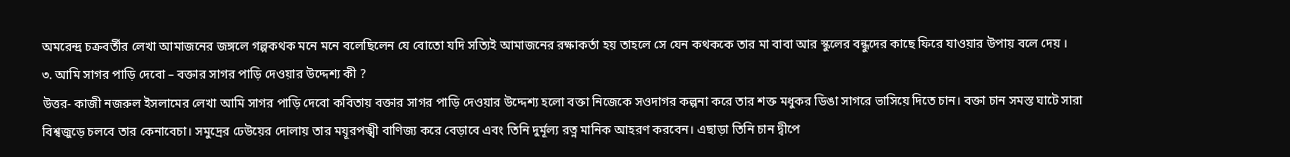অমরেন্দ্র চক্রবর্তীর লেখা আমাজনের জঙ্গলে গল্পকথক মনে মনে বলেছিলেন যে বোতো যদি সত্যিই আমাজনের রক্ষাকর্তা হয় তাহলে সে যেন কথককে তার মা বাবা আর স্কুলের বন্ধুদের কাছে ফিরে যাওয়ার উপায় বলে দেয় ।
৩. আমি সাগর পাড়ি দেবো – বক্তার সাগর পাড়ি দেওয়ার উদ্দেশ্য কী ?
উত্তর- কাজী নজরুল ইসলামের লেখা আমি সাগর পাড়ি দেবো কবিতায় বক্তার সাগর পাড়ি দেওয়ার উদ্দেশ্য হলো বক্তা নিজেকে সওদাগর কল্পনা করে তার শক্ত মধুকর ডিঙা সাগরে ভাসিয়ে দিতে চান। বক্তা চান সমস্ত ঘাটে সারা বিশ্বজুড়ে চলবে তার কেনাবেচা। সমুদ্রের ঢেউয়ের দোলায় তার ময়ূরপঙ্খী বাণিজ্য করে বেড়াবে এবং তিনি দুর্মূল্য রত্ন মানিক আহরণ করবেন। এছাড়া তিনি চান দ্বীপে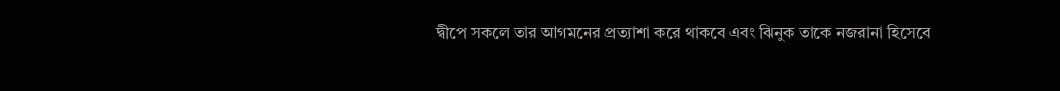দ্বীপে সকলে তার আগমনের প্রত্যাশা করে থাকবে এবং ঝিনুক তাকে নজরানা হিসেবে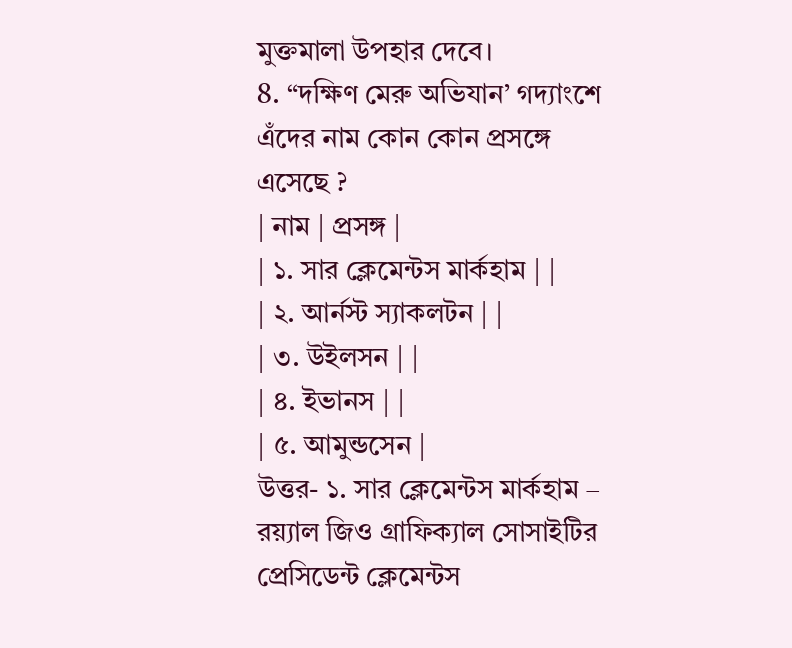মুক্তমালা উপহার দেবে।
8. “দক্ষিণ মেরু অভিযান’ গদ্যাংশে এঁদের নাম কোন কোন প্রসঙ্গে এসেছে ?
| নাম | প্রসঙ্গ |
| ১. সার ক্লেমেন্টস মার্কহাম | |
| ২. আর্নস্ট স্যাকলটন | |
| ৩. উইলসন | |
| ৪. ইভানস | |
| ৫. আমুন্ডসেন |
উত্তর- ১. সার ক্লেমেন্টস মার্কহাম – রয়্যাল জিও গ্রাফিক্যাল সোসাইটির প্রেসিডেন্ট ক্লেমেন্টস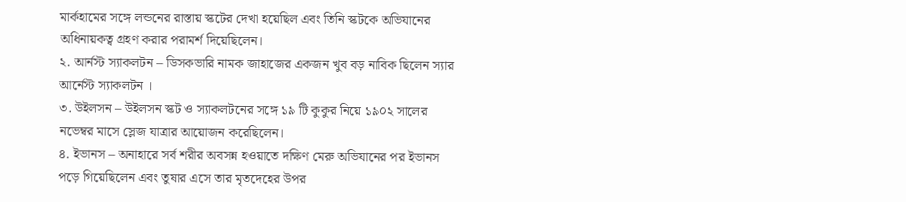মার্কহামের সঙ্গে লন্ডনের রাস্তায় স্কটের দেখা হয়েছিল এবং তিনি স্কটকে অভিযানের অধিনায়কত্ব গ্রহণ করার পরামর্শ দিয়েছিলেন।
২. আর্নস্ট স্যাকলটন – ডিসকভারি নামক জাহাজের একজন খুব বড় নাবিক ছিলেন স্যার আর্নেস্ট স্যাকলটন ।
৩. উইলসন – উইলসন স্কট ও স্যাকলটনের সঙ্গে ১৯ টি কুকুর নিয়ে ১৯০২ সালের নভেম্বর মাসে স্লেজ যাত্রার আয়োজন করেছিলেন।
৪. ইভানস – অনাহারে সর্ব শরীর অবসন্ন হওয়াতে দক্ষিণ মেরু অভিযানের পর ইভানস পড়ে গিয়েছিলেন এবং তুষার এসে তার মৃতদেহের উপর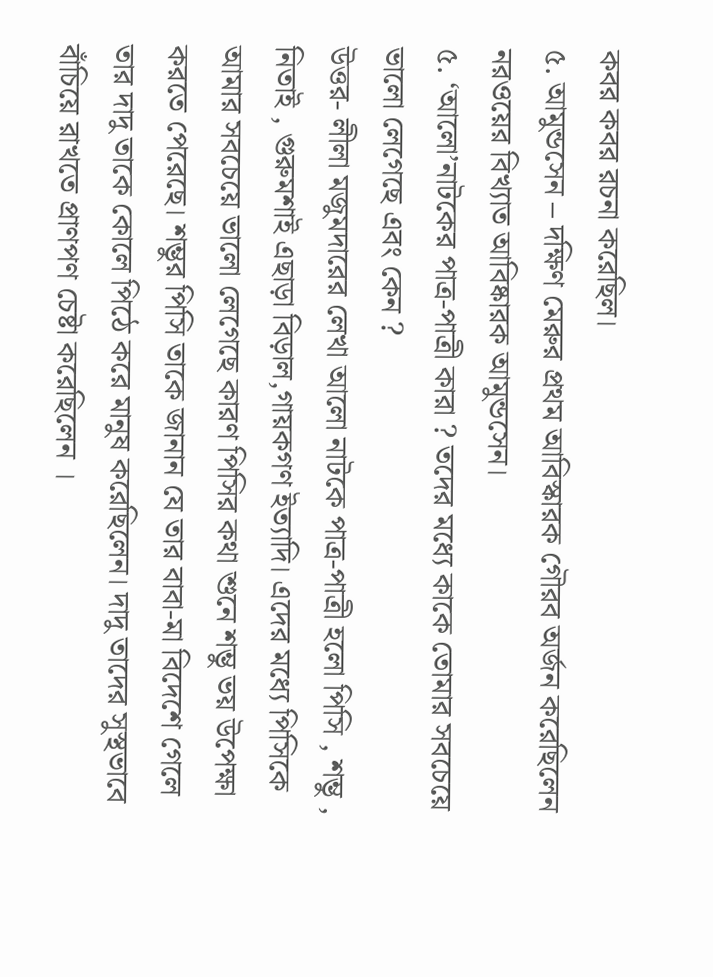কবর কবর রচনা করেছিল।
৫. আমুন্ডসেন – দক্ষিণ মেরুর প্রথম আবিস্কারক গৌরব অর্জন করেছিলেন নরওয়ের বিখ্যাত আবিষ্কারক আমুন্ডসেন।
৫. ‘আলো’নাটকের পাত্র-পাত্রী কারা ? তদের মধ্যে কাকে তোমার সবচেয়ে ভালো লেগেছে এবং কেন ?
উত্তর- লীলা মজুমদারের লেখা আলো নাটকে পাত্র-পাত্রী হলো পিসি , শম্ভু , নিতাই , গুরুমশাই এছাড়া বিড়াল,গায়কগণ ইত্যাদি। এদের মধ্যে পিসিকে আমার সবচেয়ে ভালো লেগেছে কারণ পিসির কথা শুনে শম্ভু ভয় উপেক্ষা করতে পেরেছে। শম্ভুর পিসি তাকে জানান যে তার বাবা-মা বিদেশে গেলে তার দাদু তাকে কোলে পিঠে করে মানুষ করেছিলেন। দাদু তাদের সুস্থভাবে বাঁচিয়ে রাখতে প্রাণপণ চেষ্টা করেছিলেন ।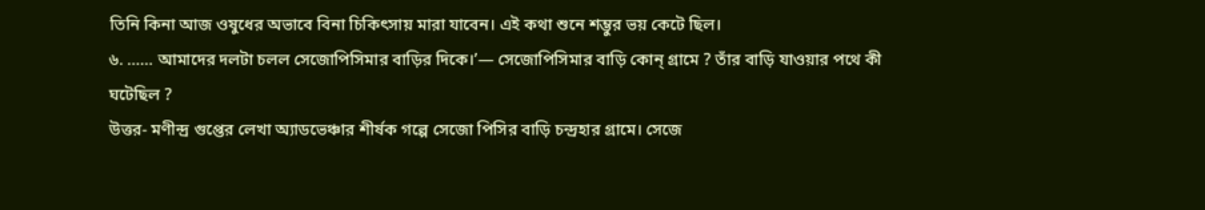তিনি কিনা আজ ওষুধের অভাবে বিনা চিকিৎসায় মারা যাবেন। এই কথা শুনে শম্ভুর ভয় কেটে ছিল।
৬. …… আমাদের দলটা চলল সেজোপিসিমার বাড়ির দিকে।’— সেজোপিসিমার বাড়ি কোন্ গ্রামে ? তাঁর বাড়ি যাওয়ার পথে কী ঘটেছিল ?
উত্তর- মণীন্দ্র গুপ্তের লেখা অ্যাডভেঞ্চার শীর্ষক গল্পে সেজো পিসির বাড়ি চন্দ্রহার গ্রামে। সেজে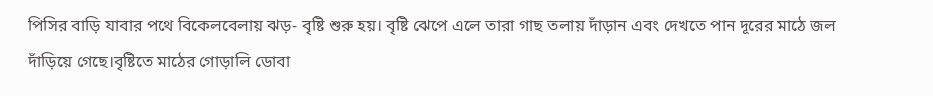পিসির বাড়ি যাবার পথে বিকেলবেলায় ঝড়- বৃষ্টি শুরু হয়। বৃষ্টি ঝেপে এলে তারা গাছ তলায় দাঁড়ান এবং দেখতে পান দূরের মাঠে জল দাঁড়িয়ে গেছে।বৃষ্টিতে মাঠের গোড়ালি ডোবা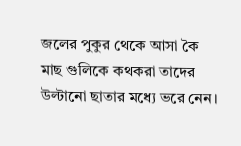জলের পুকুর থেকে আসা কৈ মাছ গুলিকে কথকরা তাদের উল্টানো ছাতার মধ্যে ভরে নেন।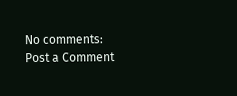No comments:
Post a Comment